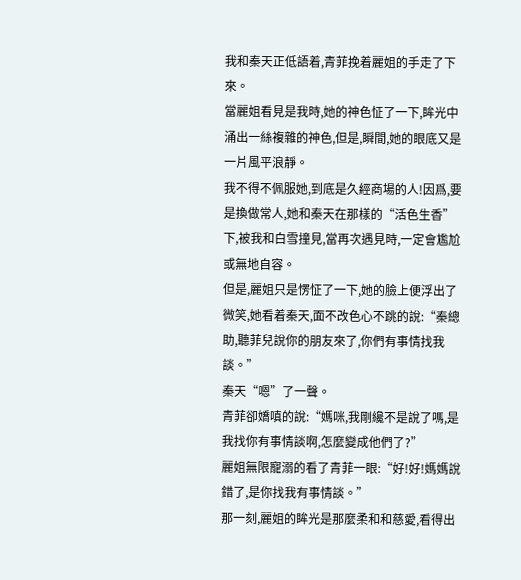我和秦天正低語着,青菲挽着麗姐的手走了下來。
當麗姐看見是我時,她的神色怔了一下,眸光中涌出一絲複雜的神色,但是,瞬間,她的眼底又是一片風平浪靜。
我不得不佩服她,到底是久經商場的人!因爲,要是換做常人,她和秦天在那樣的“活色生香”下,被我和白雪撞見,當再次遇見時,一定會尷尬或無地自容。
但是,麗姐只是愣怔了一下,她的臉上便浮出了微笑,她看着秦天,面不改色心不跳的說:“秦總助,聽菲兒說你的朋友來了,你們有事情找我談。”
秦天“嗯”了一聲。
青菲卻嬌嗔的說:“媽咪,我剛纔不是說了嗎,是我找你有事情談啊,怎麼變成他們了?”
麗姐無限寵溺的看了青菲一眼:“好!好!媽媽說錯了,是你找我有事情談。”
那一刻,麗姐的眸光是那麼柔和和慈愛,看得出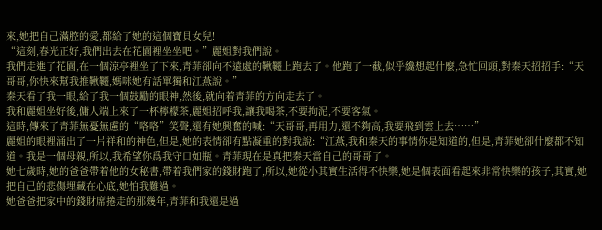來,她把自己滿腔的愛,都給了她的這個寶貝女兒!
“這刻,春光正好,我們出去在花園裡坐坐吧。”麗姐對我們說。
我們走進了花園,在一個涼亭裡坐了下來,青菲卻向不遠處的鞦韆上跑去了。他跑了一截,似乎纔想起什麼,急忙回頭,對秦天招招手:“天哥哥,你快來幫我推鞦韆,媽咪她有話單獨和江燕說。”
秦天看了我一眼,給了我一個鼓勵的眼神,然後,就向着青菲的方向走去了。
我和麗姐坐好後,傭人端上來了一杯檸檬茶,麗姐招呼我,讓我喝茶,不要拘泥,不要客氣。
這時,傳來了青菲無憂無慮的“咯咯”笑聲,還有她興奮的喊:“天哥哥,再用力,還不夠高,我要飛到雲上去……”
麗姐的眼裡涌出了一片祥和的神色,但是,她的表情卻有點凝重的對我說:“江燕,我和秦天的事情你是知道的,但是,青菲她卻什麼都不知道。我是一個母親,所以,我希望你爲我守口如瓶。青菲現在是真把秦天當自己的哥哥了。
她七歲時,她的爸爸帶着他的女秘書,帶着我們家的錢財跑了,所以,她從小其實生活得不快樂,她是個表面看起來非常快樂的孩子,其實,她把自己的悲傷埋藏在心底,她怕我難過。
她爸爸把家中的錢財席捲走的那幾年,青菲和我還是過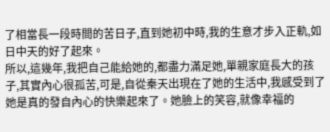了相當長一段時間的苦日子,直到她初中時,我的生意才步入正軌,如日中天的好了起來。
所以,這幾年,我把自己能給她的,都盡力滿足她,單親家庭長大的孩子,其實內心很孤苦,可是,自從秦天出現在了她的生活中,我感受到了她是真的發自內心的快樂起來了。她臉上的笑容,就像幸福的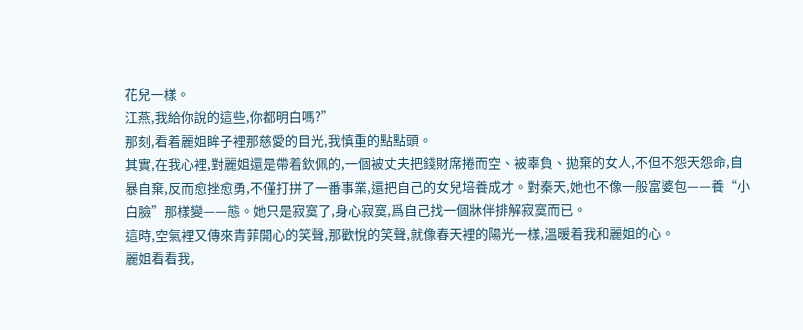花兒一樣。
江燕,我給你說的這些,你都明白嗎?”
那刻,看着麗姐眸子裡那慈愛的目光,我慎重的點點頭。
其實,在我心裡,對麗姐還是帶着欽佩的,一個被丈夫把錢財席捲而空、被辜負、拋棄的女人,不但不怨天怨命,自暴自棄,反而愈挫愈勇,不僅打拼了一番事業,還把自己的女兒培養成才。對秦天,她也不像一般富婆包——養“小白臉”那樣變——態。她只是寂寞了,身心寂寞,爲自己找一個牀伴排解寂寞而已。
這時,空氣裡又傳來青菲開心的笑聲,那歡悅的笑聲,就像春天裡的陽光一樣,溫暖着我和麗姐的心。
麗姐看看我,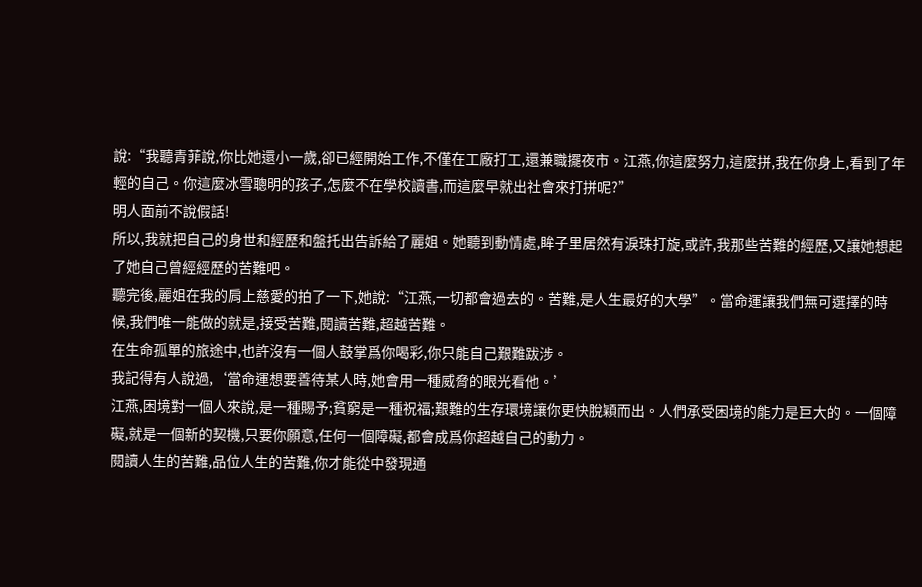說:“我聽青菲說,你比她還小一歲,卻已經開始工作,不僅在工廠打工,還兼職擺夜市。江燕,你這麼努力,這麼拼,我在你身上,看到了年輕的自己。你這麼冰雪聰明的孩子,怎麼不在學校讀書,而這麼早就出社會來打拼呢?”
明人面前不說假話!
所以,我就把自己的身世和經歷和盤托出告訴給了麗姐。她聽到動情處,眸子里居然有淚珠打旋,或許,我那些苦難的經歷,又讓她想起了她自己曾經經歷的苦難吧。
聽完後,麗姐在我的肩上慈愛的拍了一下,她說:“江燕,一切都會過去的。苦難,是人生最好的大學”。當命運讓我們無可選擇的時候,我們唯一能做的就是,接受苦難,閱讀苦難,超越苦難。
在生命孤單的旅途中,也許沒有一個人鼓掌爲你喝彩,你只能自己艱難跋涉。
我記得有人說過,‘當命運想要善待某人時,她會用一種威脅的眼光看他。’
江燕,困境對一個人來說,是一種賜予;貧窮是一種祝福;艱難的生存環境讓你更快脫穎而出。人們承受困境的能力是巨大的。一個障礙,就是一個新的契機,只要你願意,任何一個障礙,都會成爲你超越自己的動力。
閱讀人生的苦難,品位人生的苦難,你才能從中發現通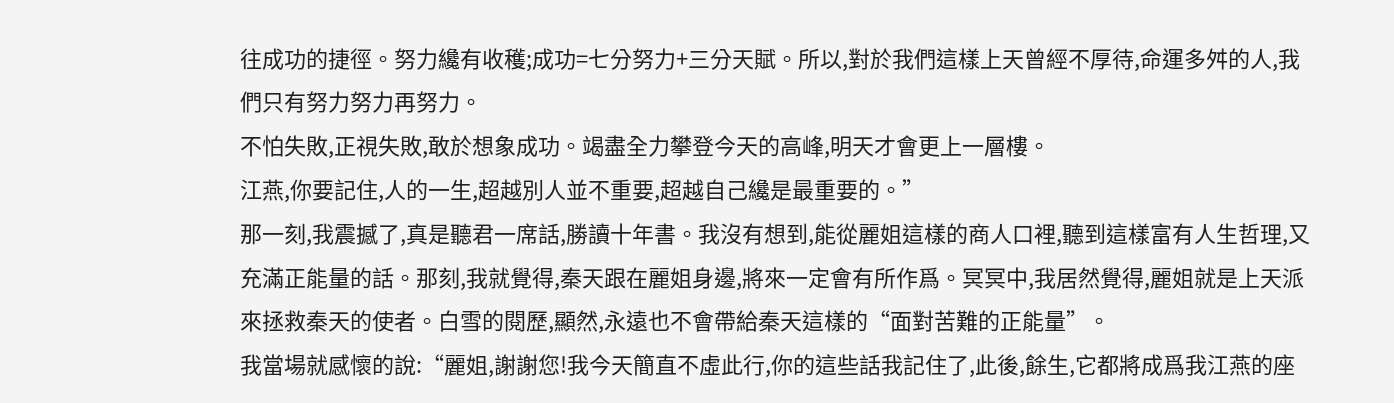往成功的捷徑。努力纔有收穫;成功=七分努力+三分天賦。所以,對於我們這樣上天曾經不厚待,命運多舛的人,我們只有努力努力再努力。
不怕失敗,正視失敗,敢於想象成功。竭盡全力攀登今天的高峰,明天才會更上一層樓。
江燕,你要記住,人的一生,超越別人並不重要,超越自己纔是最重要的。”
那一刻,我震撼了,真是聽君一席話,勝讀十年書。我沒有想到,能從麗姐這樣的商人口裡,聽到這樣富有人生哲理,又充滿正能量的話。那刻,我就覺得,秦天跟在麗姐身邊,將來一定會有所作爲。冥冥中,我居然覺得,麗姐就是上天派來拯救秦天的使者。白雪的閱歷,顯然,永遠也不會帶給秦天這樣的“面對苦難的正能量”。
我當場就感懷的說:“麗姐,謝謝您!我今天簡直不虛此行,你的這些話我記住了,此後,餘生,它都將成爲我江燕的座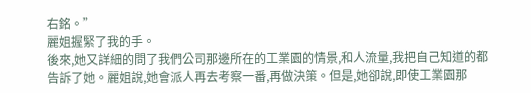右銘。”
麗姐握緊了我的手。
後來,她又詳細的問了我們公司那邊所在的工業園的情景,和人流量,我把自己知道的都告訴了她。麗姐說,她會派人再去考察一番,再做決策。但是,她卻說,即使工業園那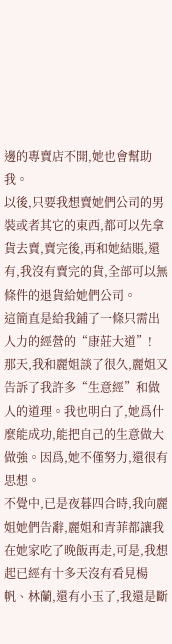邊的專賣店不開,她也會幫助我。
以後,只要我想賣她們公司的男裝或者其它的東西,都可以先拿貨去賣,賣完後,再和她結賬,還有,我沒有賣完的貨,全部可以無條件的退貨給她們公司。
這簡直是給我鋪了一條只需出人力的經營的“康莊大道”!
那天,我和麗姐談了很久,麗姐又告訴了我許多“生意經”和做人的道理。我也明白了,她爲什麼能成功,能把自己的生意做大做強。因爲,她不僅努力,還很有思想。
不覺中,已是夜暮四合時,我向麗姐她們告辭,麗姐和青菲都讓我在她家吃了晚飯再走,可是,我想起已經有十多天沒有看見楊帆、林蘭,還有小玉了,我還是斷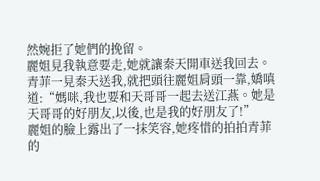然婉拒了她們的挽留。
麗姐見我執意要走,她就讓秦天開車送我回去。青菲一見秦天送我,就把頭往麗姐肩頭一靠,嬌嗔道:“媽咪,我也要和天哥哥一起去送江燕。她是天哥哥的好朋友,以後,也是我的好朋友了!”
麗姐的臉上露出了一抹笑容,她疼惜的拍拍青菲的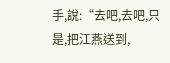手,說:“去吧,去吧,只是,把江燕送到,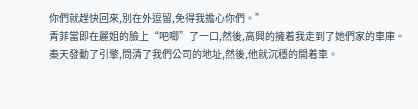你們就趕快回來,別在外逗留,免得我擔心你們。”
青菲當即在麗姐的臉上“吧唧”了一口,然後,高興的擁着我走到了她們家的車庫。
秦天發動了引擎,問清了我們公司的地址,然後,他就沉穩的開着車。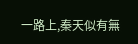一路上,秦天似有無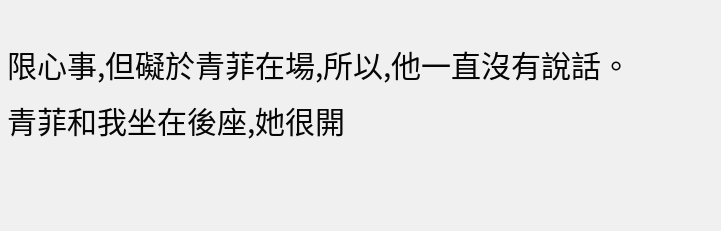限心事,但礙於青菲在場,所以,他一直沒有說話。
青菲和我坐在後座,她很開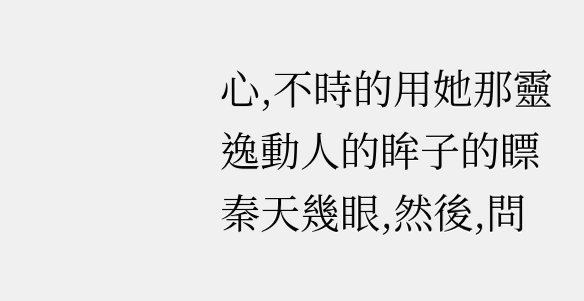心,不時的用她那靈逸動人的眸子的瞟秦天幾眼,然後,問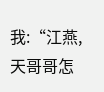我:“江燕,天哥哥怎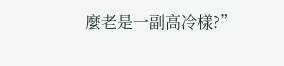麼老是一副高冷樣?”